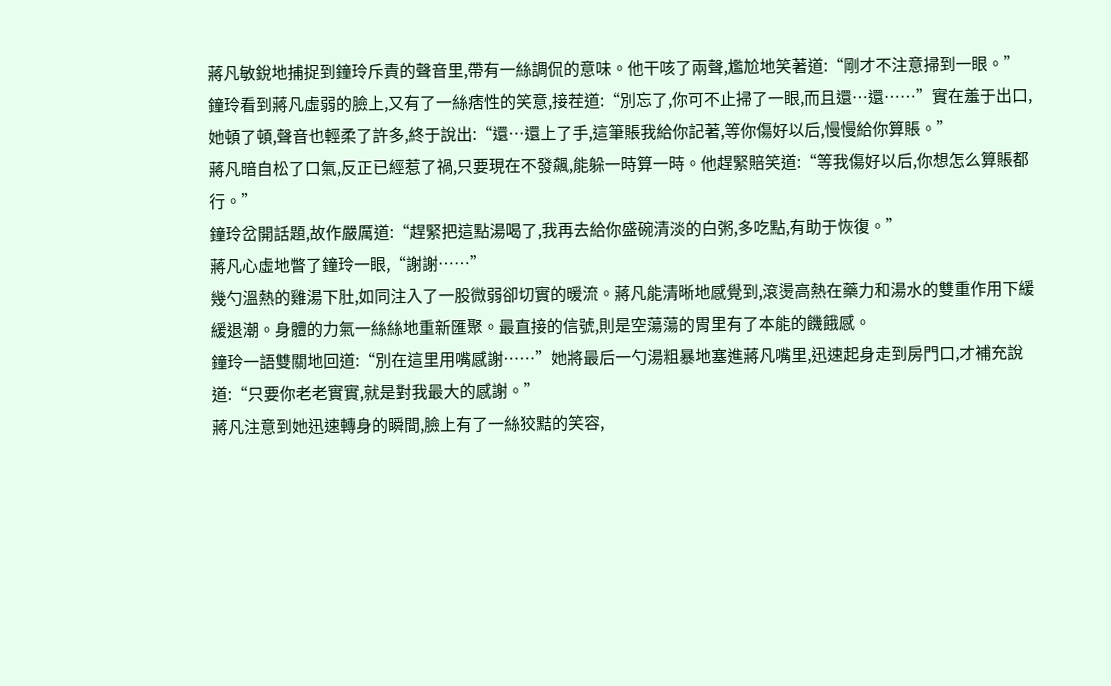蔣凡敏銳地捕捉到鐘玲斥責的聲音里,帶有一絲調侃的意味。他干咳了兩聲,尷尬地笑著道:“剛才不注意掃到一眼。”
鐘玲看到蔣凡虛弱的臉上,又有了一絲痞性的笑意,接茬道:“別忘了,你可不止掃了一眼,而且還…還……”實在羞于出口,她頓了頓,聲音也輕柔了許多,終于說出:“還…還上了手,這筆賬我給你記著,等你傷好以后,慢慢給你算賬。”
蔣凡暗自松了口氣,反正已經惹了禍,只要現在不發飆,能躲一時算一時。他趕緊賠笑道:“等我傷好以后,你想怎么算賬都行。”
鐘玲岔開話題,故作嚴厲道:“趕緊把這點湯喝了,我再去給你盛碗清淡的白粥,多吃點,有助于恢復。”
蔣凡心虛地瞥了鐘玲一眼,“謝謝……”
幾勺溫熱的雞湯下肚,如同注入了一股微弱卻切實的暖流。蔣凡能清晰地感覺到,滾燙高熱在藥力和湯水的雙重作用下緩緩退潮。身體的力氣一絲絲地重新匯聚。最直接的信號,則是空蕩蕩的胃里有了本能的饑餓感。
鐘玲一語雙關地回道:“別在這里用嘴感謝……”她將最后一勺湯粗暴地塞進蔣凡嘴里,迅速起身走到房門口,才補充說道:“只要你老老實實,就是對我最大的感謝。”
蔣凡注意到她迅速轉身的瞬間,臉上有了一絲狡黠的笑容,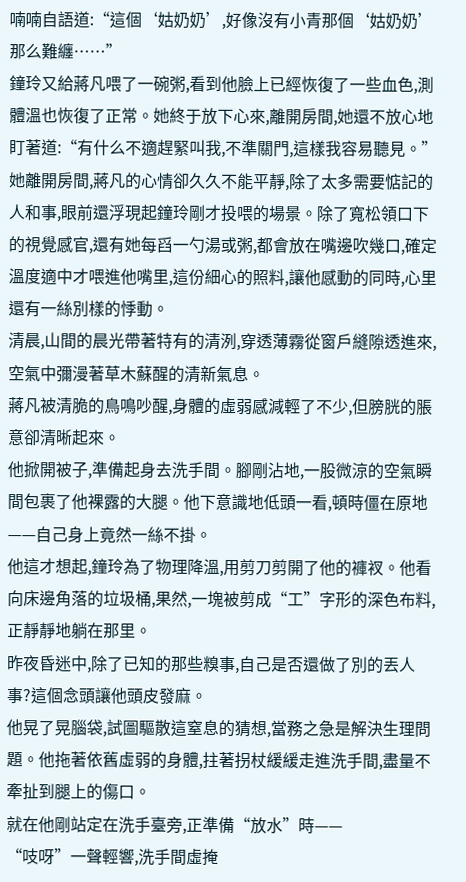喃喃自語道:“這個‘姑奶奶’,好像沒有小青那個‘姑奶奶’那么難纏……”
鐘玲又給蔣凡喂了一碗粥,看到他臉上已經恢復了一些血色,測體溫也恢復了正常。她終于放下心來,離開房間,她還不放心地盯著道:“有什么不適趕緊叫我,不準關門,這樣我容易聽見。”
她離開房間,蔣凡的心情卻久久不能平靜,除了太多需要惦記的人和事,眼前還浮現起鐘玲剛才投喂的場景。除了寬松領口下的視覺感官,還有她每舀一勺湯或粥,都會放在嘴邊吹幾口,確定溫度適中才喂進他嘴里,這份細心的照料,讓他感動的同時,心里還有一絲別樣的悸動。
清晨,山間的晨光帶著特有的清洌,穿透薄霧從窗戶縫隙透進來,空氣中彌漫著草木蘇醒的清新氣息。
蔣凡被清脆的鳥鳴吵醒,身體的虛弱感減輕了不少,但膀胱的脹意卻清晰起來。
他掀開被子,準備起身去洗手間。腳剛沾地,一股微涼的空氣瞬間包裹了他裸露的大腿。他下意識地低頭一看,頓時僵在原地——自己身上竟然一絲不掛。
他這才想起,鐘玲為了物理降溫,用剪刀剪開了他的褲衩。他看向床邊角落的垃圾桶,果然,一塊被剪成“工”字形的深色布料,正靜靜地躺在那里。
昨夜昏迷中,除了已知的那些糗事,自己是否還做了別的丟人事?這個念頭讓他頭皮發麻。
他晃了晃腦袋,試圖驅散這窒息的猜想,當務之急是解決生理問題。他拖著依舊虛弱的身體,拄著拐杖緩緩走進洗手間,盡量不牽扯到腿上的傷口。
就在他剛站定在洗手臺旁,正準備“放水”時——
“吱呀”一聲輕響,洗手間虛掩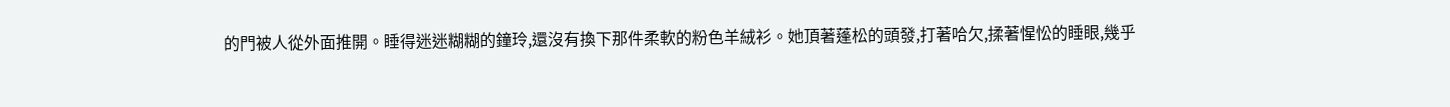的門被人從外面推開。睡得迷迷糊糊的鐘玲,還沒有換下那件柔軟的粉色羊絨衫。她頂著蓬松的頭發,打著哈欠,揉著惺忪的睡眼,幾乎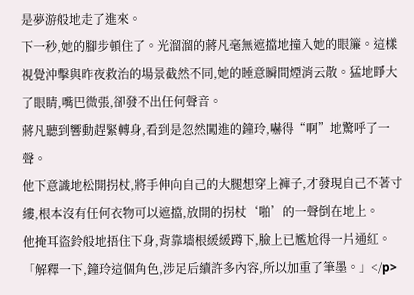是夢游般地走了進來。
下一秒,她的腳步頓住了。光溜溜的蔣凡毫無遮擋地撞入她的眼簾。這樣視覺沖擊與昨夜救治的場景截然不同,她的睡意瞬間煙消云散。猛地睜大了眼睛,嘴巴微張,卻發不出任何聲音。
蔣凡聽到響動趕緊轉身,看到是忽然闖進的鐘玲,嚇得“啊”地驚呼了一聲。
他下意識地松開拐杖,將手伸向自己的大腿想穿上褲子,才發現自己不著寸縷,根本沒有任何衣物可以遮擋,放開的拐杖‘啪’的一聲倒在地上。
他掩耳盜鈴般地捂住下身,背靠墻根緩緩蹲下,臉上已尷尬得一片通紅。
「解釋一下,鐘玲這個角色,涉足后續許多內容,所以加重了筆墨。」</p>